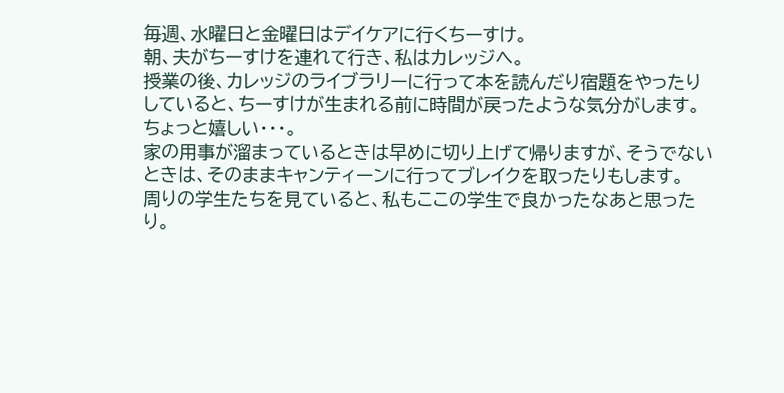毎週、水曜日と金曜日はデイケアに行くちーすけ。
朝、夫がちーすけを連れて行き、私はカレッジへ。
授業の後、カレッジのライブラリーに行って本を読んだり宿題をやったりしていると、ちーすけが生まれる前に時間が戻ったような気分がします。
ちょっと嬉しい・・・。
家の用事が溜まっているときは早めに切り上げて帰りますが、そうでないときは、そのままキャンティーンに行ってブレイクを取ったりもします。
周りの学生たちを見ていると、私もここの学生で良かったなあと思ったり。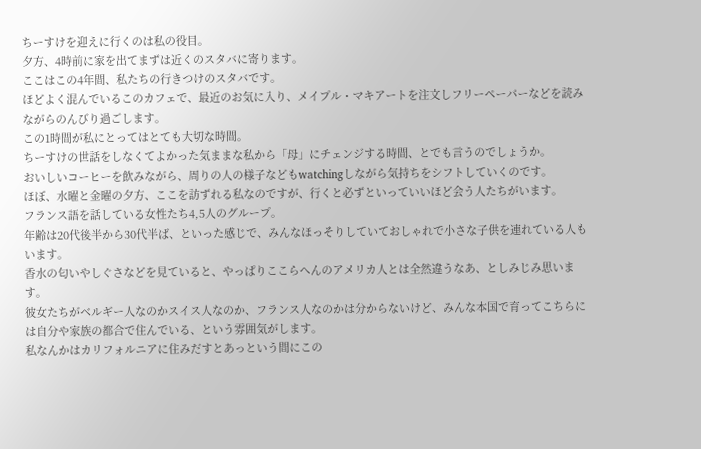ちーすけを迎えに行くのは私の役目。
夕方、4時前に家を出てまずは近くのスタバに寄ります。
ここはこの4年間、私たちの行きつけのスタバです。
ほどよく混んでいるこのカフェで、最近のお気に入り、メイプル・マキアートを注文しフリーペーパーなどを読みながらのんびり過ごします。
この1時間が私にとってはとても大切な時間。
ちーすけの世話をしなくてよかった気ままな私から「母」にチェンジする時間、とでも言うのでしょうか。
おいしいコーヒーを飲みながら、周りの人の様子などもwatchingしながら気持ちをシフトしていくのです。
ほぼ、水曜と金曜の夕方、ここを訪ずれる私なのですが、行くと必ずといっていいほど会う人たちがいます。
フランス語を話している女性たち4,5人のグループ。
年齢は20代後半から30代半ば、といった感じで、みんなほっそりしていておしゃれで小さな子供を連れている人もいます。
香水の匂いやしぐさなどを見ていると、やっぱりここらへんのアメリカ人とは全然違うなあ、としみじみ思います。
彼女たちがベルギー人なのかスイス人なのか、フランス人なのかは分からないけど、みんな本国で育ってこちらには自分や家族の都合で住んでいる、という雰囲気がします。
私なんかはカリフォルニアに住みだすとあっという間にこの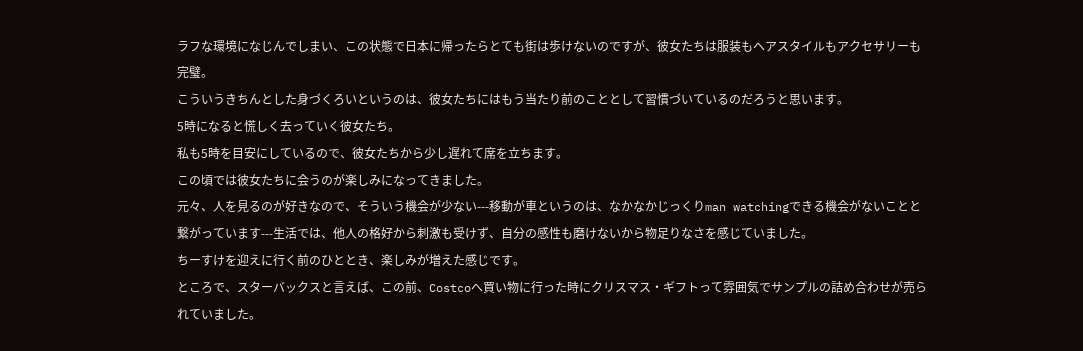ラフな環境になじんでしまい、この状態で日本に帰ったらとても街は歩けないのですが、彼女たちは服装もヘアスタイルもアクセサリーも完璧。
こういうきちんとした身づくろいというのは、彼女たちにはもう当たり前のこととして習慣づいているのだろうと思います。
5時になると慌しく去っていく彼女たち。
私も5時を目安にしているので、彼女たちから少し遅れて席を立ちます。
この頃では彼女たちに会うのが楽しみになってきました。
元々、人を見るのが好きなので、そういう機会が少ない---移動が車というのは、なかなかじっくりman watchingできる機会がないことと繋がっています---生活では、他人の格好から刺激も受けず、自分の感性も磨けないから物足りなさを感じていました。
ちーすけを迎えに行く前のひととき、楽しみが増えた感じです。
ところで、スターバックスと言えば、この前、Costcoへ買い物に行った時にクリスマス・ギフトって雰囲気でサンプルの詰め合わせが売られていました。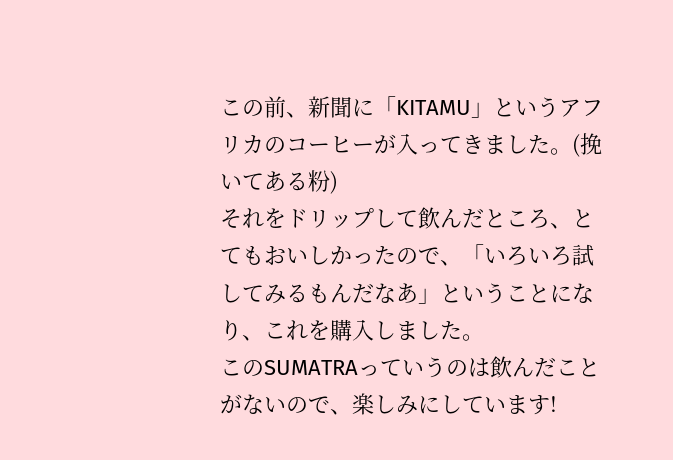この前、新聞に「KITAMU」というアフリカのコーヒーが入ってきました。(挽いてある粉)
それをドリップして飲んだところ、とてもおいしかったので、「いろいろ試してみるもんだなあ」ということになり、これを購入しました。
このSUMATRAっていうのは飲んだことがないので、楽しみにしています!